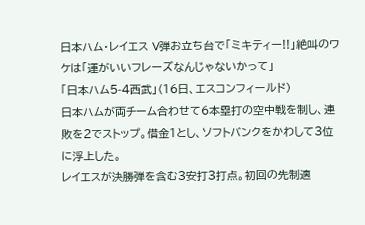日本ハム・レイエス V弾お立ち台で「ミキティー!!」絶叫のワケは「運がいいフレーズなんじゃないかって」
「日本ハム5-4西武」(16日、エスコンフィールド)
日本ハムが両チーム合わせて6本塁打の空中戦を制し、連敗を2でストップ。借金1とし、ソフトバンクをかわして3位に浮上した。
レイエスが決勝弾を含む3安打3打点。初回の先制適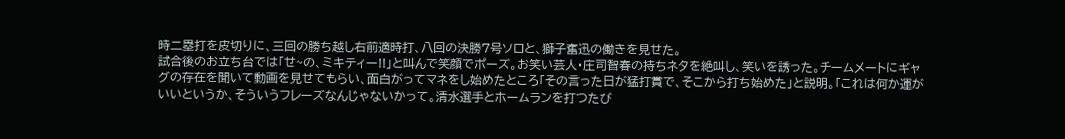時二塁打を皮切りに、三回の勝ち越し右前適時打、八回の決勝7号ソロと、獅子奮迅の働きを見せた。
試合後のお立ち台では「せ~の、ミキティー!!」と叫んで笑顔でポーズ。お笑い芸人・庄司智春の持ちネタを絶叫し、笑いを誘った。チームメートにギャグの存在を聞いて動画を見せてもらい、面白がってマネをし始めたところ「その言った日が猛打賞で、そこから打ち始めた」と説明。「これは何か運がいいというか、そういうフレーズなんじゃないかって。清水選手とホームランを打つたび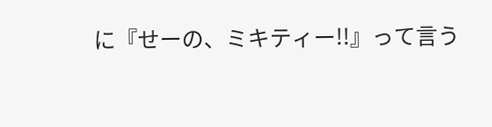に『せーの、ミキティー!!』って言う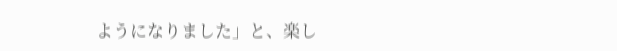ようになりました」と、楽し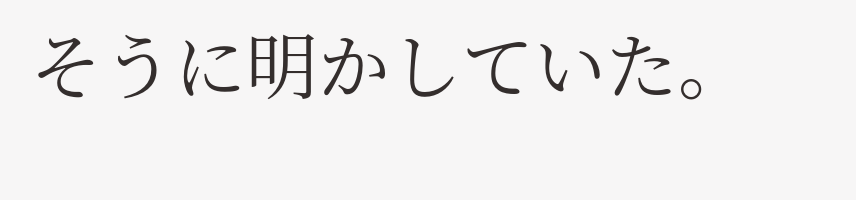そうに明かしていた。